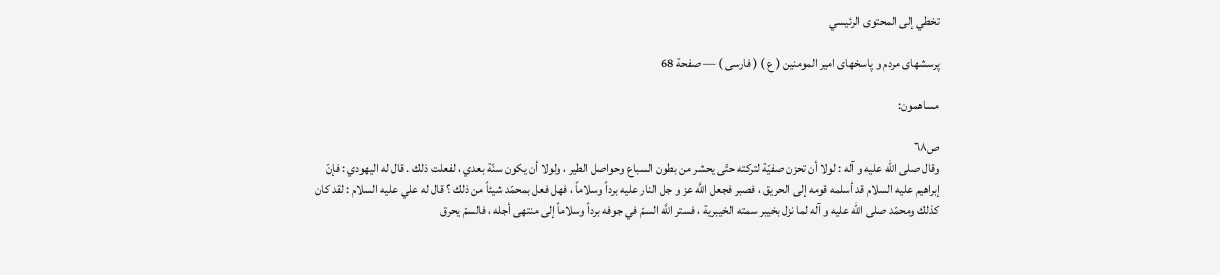تخطي إلى المحتوى الرئيسي

پرسشهاى مردم و پاسخهاى امير المومنين ( ع ) ( فارسى ) — صفحة 68

مساهمون:

ص٦٨
وقال صلى الله عليه و آله : لولا أن تحزن صفيّة لتركته حتّى يحشر من بطون السباع وحواصل الطير ، ولولا أن يكون سنّة بعدي ، لفعلت ذلك . قال له اليهودي : فإنّ إبراهيم عليه السلام قد أسلمه قومه إلى الحريق ، فصبر فجعل اللَّه عز و جل النار عليه برداً وسلاماً ، فهل فعل بمحمّد شيئاً من ذلك ؟ قال له علي عليه السلام : لقد كان كذلك ومحمّد صلى الله عليه و آله لما نزل بخيبر سمته الخيبرية ، فستر اللَّه السمّ في جوفه برداً وسلاماً إلى منتهى أجله ، فالسمّ يحرق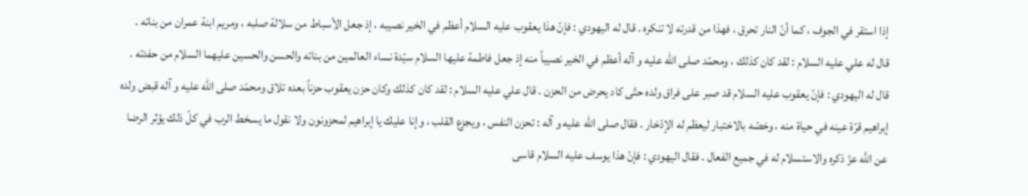إذا استقر في الجوف ، كما أنّ النار تحرق ، فهذا من قدرته لا تنكره . قال له اليهودي : فإنّ هذا يعقوب عليه السلام أعظم في الخير نصيبه ، إذ جعل الأسباط من سلالة صلبه ، ومريم ابنة عمران من بناته . قال له علي عليه السلام : لقد كان كذلك ، ومحمّد صلى الله عليه و آله أعظم في الخير نصيباً منه إذ جعل فاطمة عليها السلام سيّدة نساء العالمين من بناته والحسن والحسين عليهما السلام من حفدته . قال له اليهودي : فإنّ يعقوب عليه السلام قد صبر على فراق ولده حتّى كاد يحرض من الحزن . قال علي عليه السلام : لقد كان كذلك وكان حزن يعقوب حزناً بعده تلاق ومحمّد صلى الله عليه و آله قبض ولده إبراهيم قرّة عينه في حياة منه ، وخصّه بالاختبار ليعظم له الإدّخار . فقال صلى الله عليه و آله : تحزن النفس ، ويجزع القلب ، وإنا عليك يا إبراهيم لمحزونون ولا نقول ما يسخط الرب في كلّ ذلك يؤثر الرضا عن اللَّه عزّ ذكره والاستسلام له في جميع الفعال . فقال اليهودي : فإنّ هذا يوسف عليه السلام قاسى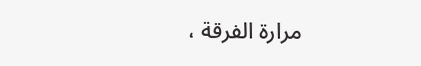مرارة الفرقة ،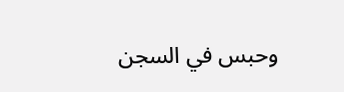وحبس في السجن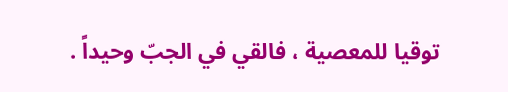توقيا للمعصية ، فالقي في الجبّ وحيداً .